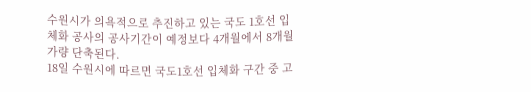수원시가 의욕적으로 추진하고 있는 국도 1호선 입체화 공사의 공사기간이 예정보다 4개월에서 8개월 가량 단축된다.
18일 수원시에 따르면 국도1호선 입체화 구간 중 고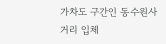가차도 구간인 동수원사거리 입체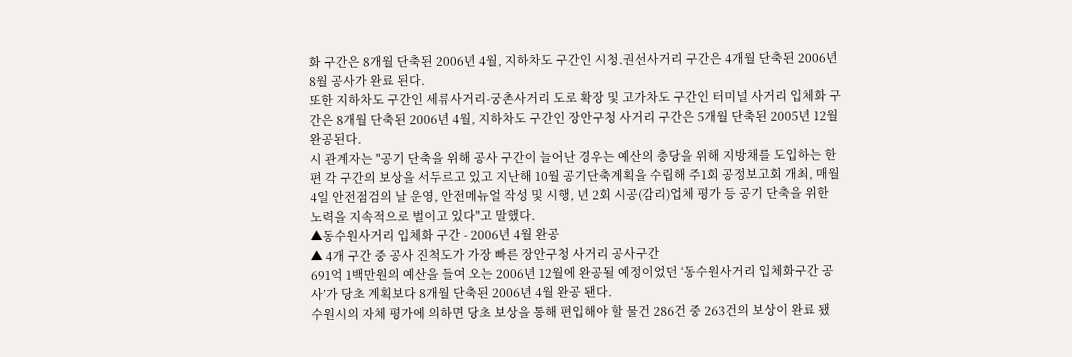화 구간은 8개월 단축된 2006년 4월, 지하차도 구간인 시청.권선사거리 구간은 4개월 단축된 2006년 8월 공사가 완료 된다.
또한 지하차도 구간인 세류사거리-궁촌사거리 도로 확장 및 고가차도 구간인 터미널 사거리 입체화 구간은 8개월 단축된 2006년 4월, 지하차도 구간인 장안구청 사거리 구간은 5개월 단축된 2005년 12월 완공된다.
시 관계자는 "공기 단축을 위해 공사 구간이 늘어난 경우는 예산의 충당을 위해 지방채를 도입하는 한편 각 구간의 보상을 서두르고 있고 지난해 10월 공기단축계획을 수립해 주1회 공정보고회 개최, 매월 4일 안전점검의 날 운영, 안전메뉴얼 작성 및 시행, 년 2회 시공(감리)업체 평가 등 공기 단축을 위한 노력을 지속적으로 벌이고 있다"고 말했다.
▲동수원사거리 입체화 구간 - 2006년 4월 완공
▲ 4개 구간 중 공사 진척도가 가장 빠른 장안구청 사거리 공사구간
691억 1백만원의 예산을 들여 오는 2006년 12월에 완공될 예정이었던 ‘동수원사거리 입체화구간 공사’가 당초 계획보다 8개월 단축된 2006년 4월 완공 됀다.
수원시의 자체 평가에 의하면 당초 보상을 통해 편입해야 할 물건 286건 중 263건의 보상이 완료 됐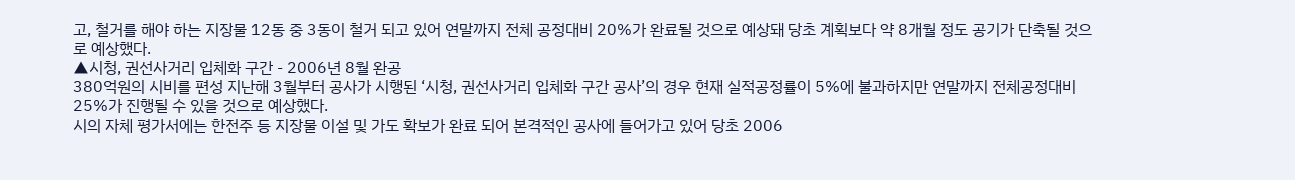고, 철거를 해야 하는 지장물 12동 중 3동이 철거 되고 있어 연말까지 전체 공정대비 20%가 완료될 것으로 예상돼 당초 계획보다 약 8개월 정도 공기가 단축될 것으로 예상했다.
▲시청, 권선사거리 입체화 구간 - 2006년 8월 완공
380억원의 시비를 편성 지난해 3월부터 공사가 시행된 ‘시청, 권선사거리 입체화 구간 공사’의 경우 현재 실적공정률이 5%에 불과하지만 연말까지 전체공정대비 25%가 진행될 수 있을 것으로 예상했다.
시의 자체 평가서에는 한전주 등 지장물 이설 및 가도 확보가 완료 되어 본격적인 공사에 들어가고 있어 당초 2006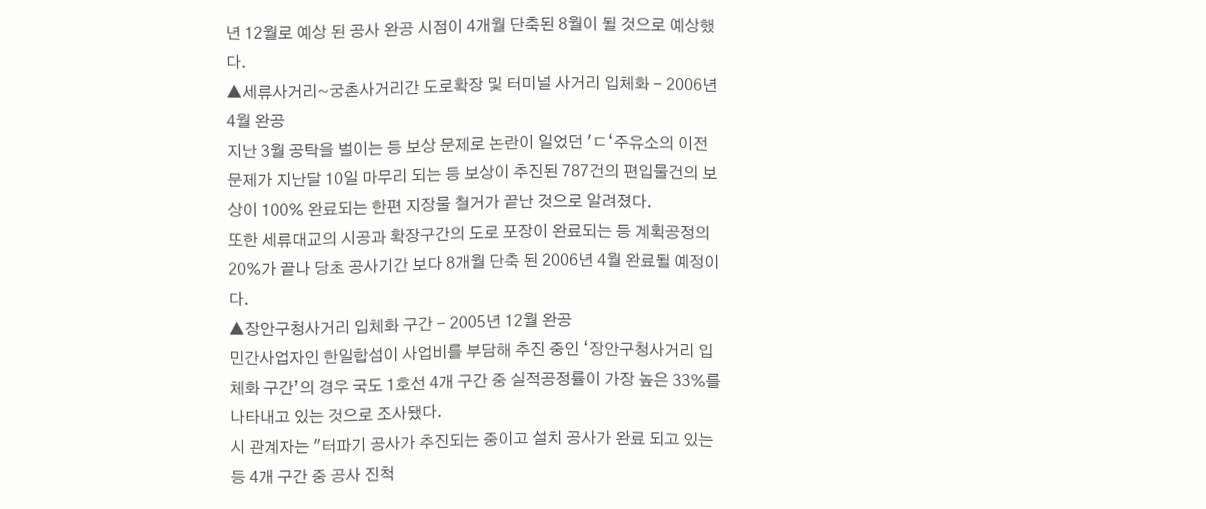년 12월로 예상 된 공사 완공 시점이 4개월 단축된 8월이 될 것으로 예상했다.
▲세류사거리~궁촌사거리간 도로확장 및 터미널 사거리 입체화 - 2006년 4월 완공
지난 3월 공탁을 벌이는 등 보상 문제로 논란이 일었던 'ㄷ‘주유소의 이전문제가 지난달 10일 마무리 되는 등 보상이 추진된 787건의 편입물건의 보상이 100% 완료되는 한편 지장물 철거가 끝난 것으로 알려졌다.
또한 세류대교의 시공과 확장구간의 도로 포장이 완료되는 등 계획공정의 20%가 끝나 당초 공사기간 보다 8개월 단축 된 2006년 4월 완료될 예정이다.
▲장안구청사거리 입체화 구간 - 2005년 12월 완공
민간사업자인 한일합섬이 사업비를 부담해 추진 중인 ‘장안구청사거리 입체화 구간’의 경우 국도 1호선 4개 구간 중 실적공정률이 가장 높은 33%를 나타내고 있는 것으로 조사됐다.
시 관계자는 "터파기 공사가 추진되는 중이고 설치 공사가 완료 되고 있는 등 4개 구간 중 공사 진척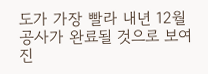도가 가장 빨라 내년 12월 공사가 완료될 것으로 보여진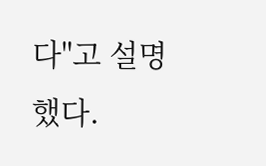다"고 설명했다.